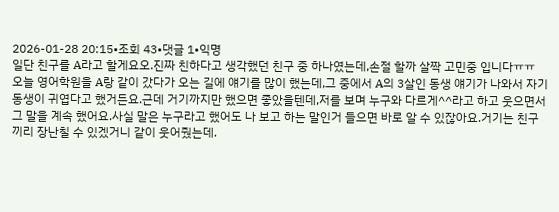2026-01-28 20:15•조회 43•댓글 1•익명
일단 친구를 A라고 할게요오.진짜 친하다고 생각했던 친구 중 하나였는데,손절 할까 살짝 고민중 입니다ㅠㅠ
오늘 영어학원을 A랑 같이 갔다가 오는 길에 얘기를 많이 했는데,그 중에서 A의 3살인 동생 얘기가 나와서 자기 동생이 귀엽다고 했거든요.근데 거기까지만 했으면 좋았을텐데,저를 보며 누구와 다르게^^라고 하고 웃으면서 그 말을 계속 했어요.사실 말은 누구라고 했어도 나 보고 하는 말인거 들으면 바로 알 수 있잖아요.거기는 친구끼리 장난칠 수 있겠거니 같이 웃어줬는데.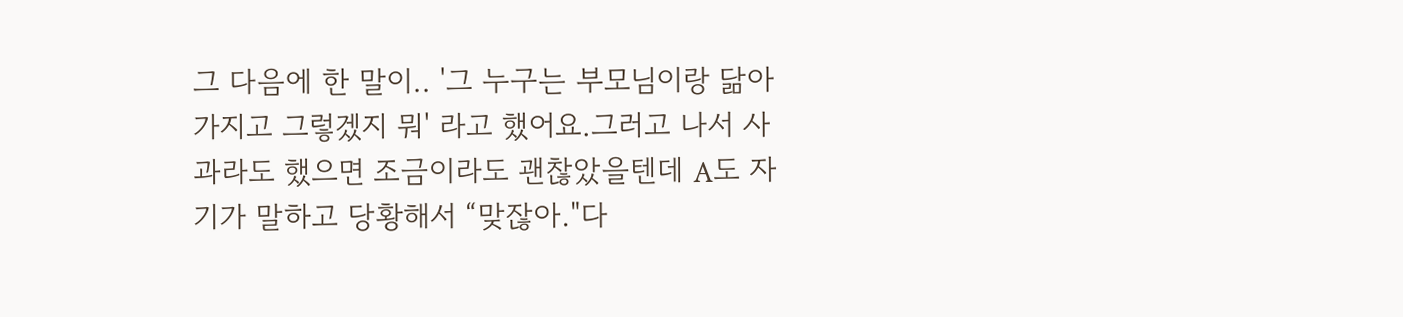그 다음에 한 말이.. '그 누구는 부모님이랑 닮아가지고 그렇겠지 뭐' 라고 했어요.그러고 나서 사과라도 했으면 조금이라도 괜찮았을텐데 A도 자기가 말하고 당황해서 “맞잖아."다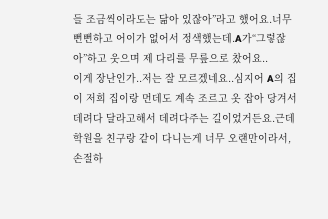들 조금씩이라도는 닮아 있잖아”라고 했어요.너무 뻔뻔하고 어이가 없어서 정색했는데.A가“그렇잖아”하고 웃으며 제 다리를 무릎으로 찼어요..
이게 장난인가..저는 잘 모르겠네요..심지어 A의 집이 저희 집이랑 먼데도 계속 조르고 옷 잡아 당겨서 데려다 달라고해서 데려다주는 길이었거든요.근데 학원을 친구랑 같이 다니는게 너무 오랜만이라서,손절하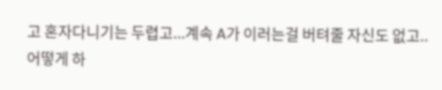고 혼자다니기는 두렵고...계속 A가 이러는걸 버텨줄 자신도 없고..어떻게 하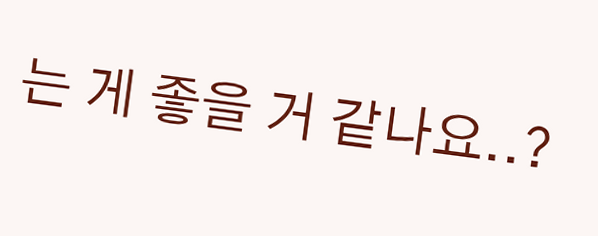는 게 좋을 거 같나요..?